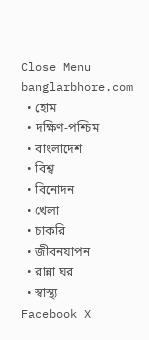Close Menu
banglarbhore.com
  • হোম
  • দক্ষিণ-পশ্চিম
  • বাংলাদেশ
  • বিশ্ব
  • বিনোদন
  • খেলা
  • চাকরি
  • জীবনযাপন
  • রান্না ঘর
  • স্বাস্থ্য
Facebook X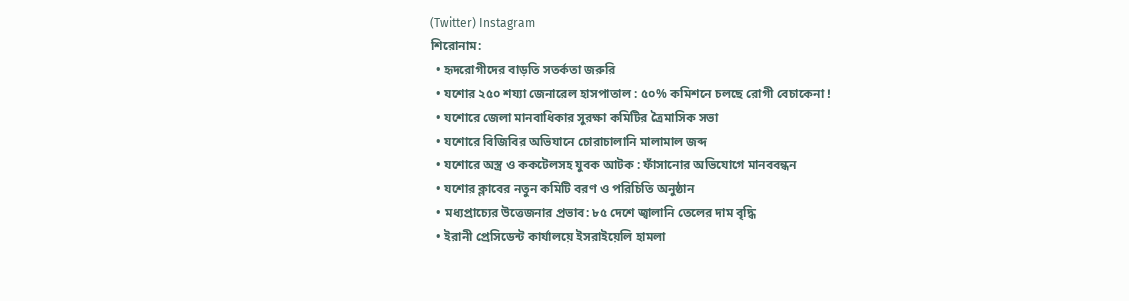(Twitter) Instagram
শিরোনাম:
  • হৃদরোগীদের বাড়তি সতর্কতা জরুরি
  • যশোর ২৫০ শয্যা জেনারেল হাসপাতাল : ৫০% কমিশনে চলছে রোগী বেচাকেনা !
  • যশোরে জেলা মানবাধিকার সুরক্ষা কমিটির ত্রৈমাসিক সভা
  • যশোরে বিজিবির অভিযানে চোরাচালানি মালামাল জব্দ
  • যশোরে অস্ত্র ও ককটেলসহ যুবক আটক : ফাঁসানোর অভিযোগে মানববন্ধন
  • যশোর ক্লাবের নতুন কমিটি বরণ ও পরিচিতি অনুষ্ঠান
  • মধ্যপ্রাচ্যের উত্তেজনার প্রভাব: ৮৫ দেশে জ্বালানি তেলের দাম বৃদ্ধি
  • ইরানী প্রেসিডেন্ট কার্যালয়ে ইসরাইয়েলি হামলা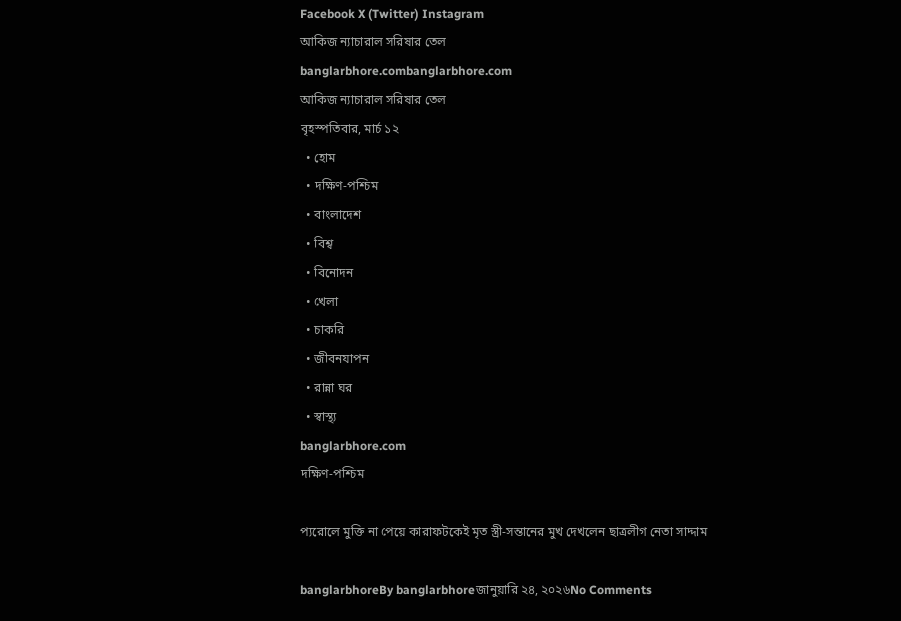Facebook X (Twitter) Instagram
আকিজ ন্যাচারাল সরিষার তেল
banglarbhore.combanglarbhore.com
আকিজ ন্যাচারাল সরিষার তেল
বৃহস্পতিবার, মার্চ ১২
  • হোম
  • দক্ষিণ-পশ্চিম
  • বাংলাদেশ
  • বিশ্ব
  • বিনোদন
  • খেলা
  • চাকরি
  • জীবনযাপন
  • রান্না ঘর
  • স্বাস্থ্য
banglarbhore.com
দক্ষিণ-পশ্চিম

প্যরোলে মুক্তি না পেয়ে কারাফটকেই মৃত স্ত্রী-সন্তানের মুখ দেখলেন ছাত্রলীগ নেতা সাদ্দাম

banglarbhoreBy banglarbhoreজানুয়ারি ২৪, ২০২৬No Comments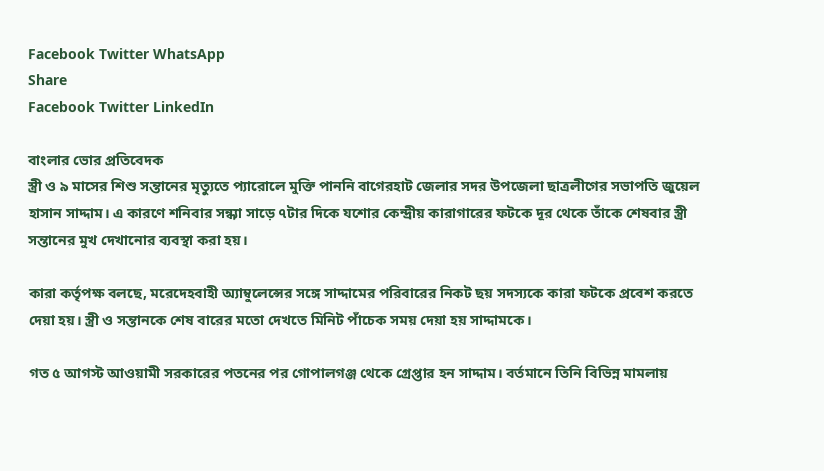Facebook Twitter WhatsApp
Share
Facebook Twitter LinkedIn

বাংলার ভোর প্রতিবেদক
স্ত্রী ও ৯ মাসের শিশু সন্তানের মৃত্যুতে প্যারোলে মুক্তি পাননি বাগেরহাট জেলার সদর উপজেলা ছাত্রলীগের সভাপতি জুয়েল হাসান সাদ্দাম। এ কারণে শনিবার সন্ধ্যা সাড়ে ৭টার দিকে যশোর কেন্দ্রীয় কারাগারের ফটকে দূর থেকে তাঁকে শেষবার স্ত্রী সন্তানের মুখ দেখানোর ব্যবস্থা করা হয়।

কারা কর্তৃপক্ষ বলছে, মরেদেহবাহী অ্যাম্বুলেন্সের সঙ্গে সাদ্দামের পরিবারের নিকট ছয় সদস্যকে কারা ফটকে প্রবেশ করতে দেয়া হয়। স্ত্রী ও সন্তানকে শেষ বারের মতো দেখতে মিনিট পাঁচেক সময় দেয়া হয় সাদ্দামকে।

গত ৫ আগস্ট আওয়ামী সরকারের পতনের পর গোপালগঞ্জ থেকে গ্রেপ্তার হন সাদ্দাম। বর্তমানে তিনি বিভিন্ন মামলায়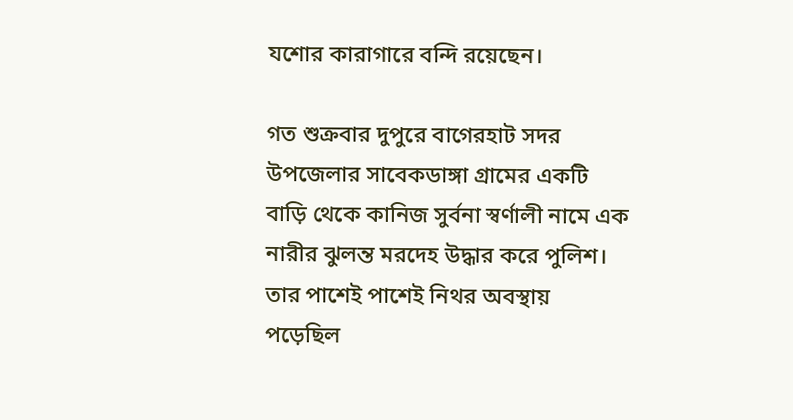যশোর কারাগারে বন্দি রয়েছেন।

গত শুক্রবার দুপুরে বাগেরহাট সদর উপজেলার সাবেকডাঙ্গা গ্রামের একটি বাড়ি থেকে কানিজ সুর্বনা স্বর্ণালী নামে এক নারীর ঝুলন্ত মরদেহ উদ্ধার করে পুলিশ। তার পাশেই পাশেই নিথর অবস্থায় পড়েছিল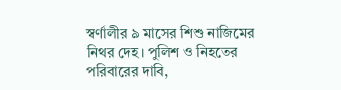স্বর্ণালীর ৯ মাসের শিশু নাজিমের নিথর দেহ। পুলিশ ও নিহতের পরিবারের দাবি,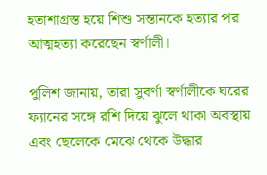হতাশাগ্রস্ত হয়ে শিশু সন্তানকে হত্যার পর আত্মহত্যা করেছেন স্বর্ণালী।

পুলিশ জানায়, তারা সুবর্ণা স্বর্ণালীকে ঘরের ফ্যানের সঙ্গে রশি দিয়ে ঝুলে থাকা অবস্থায় এবং ছেলেকে মেঝে থেকে উদ্ধার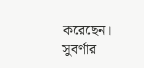করেছেন। সুবর্ণার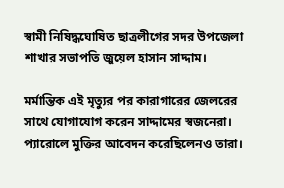স্বামী নিষিদ্ধঘোষিত ছাত্রলীগের সদর উপজেলা শাখার সভাপতি জুয়েল হাসান সাদ্দাম।

মর্মান্তিক এই মৃত্যুর পর কারাগারের জেলরের সাথে যোগাযোগ করেন সাদ্দামের স্বজনেরা। প্যারোলে মুক্তির আবেদন করেছিলেনও তারা।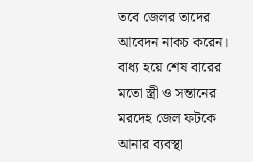তবে জেলর তাদের আবেদন নাকচ করেন। বাধ্য হয়ে শেষ বারের মতো স্ত্রী ও সন্তানের মরদেহ জেল ফটকে আনার ব্যবস্থা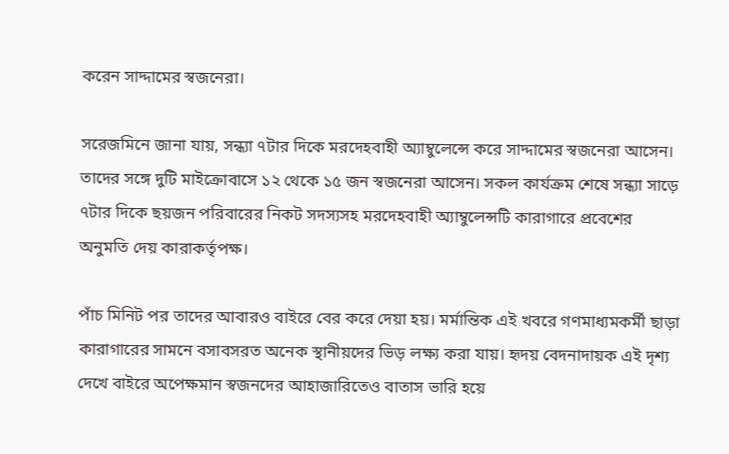করেন সাদ্দামের স্বজনেরা।

সরেজমিনে জানা যায়, সন্ধ্যা ৭টার দিকে মরদেহবাহী অ্যাম্বুলেন্সে করে সাদ্দামের স্বজনেরা আসেন। তাদের সঙ্গে দুটি মাইক্রোবাসে ১২ থেকে ১৫ জন স্বজনেরা আসেন। সকল কার্যক্রম শেষে সন্ধ্যা সাড়ে ৭টার দিকে ছয়জন পরিবারের নিকট সদস্যসহ মরদেহবাহী অ্যাম্বুলেন্সটি কারাগারে প্রবেশের অনুমতি দেয় কারাকর্তৃপক্ষ।

পাঁচ মিনিট পর তাদের আবারও বাইরে বের করে দেয়া হয়। মর্মান্তিক এই খবরে গণমাধ্যমকর্মী ছাড়া কারাগারের সামনে বসাবসরত অনেক স্থানীয়দের ভিড় লক্ষ্য করা যায়। হৃদয় বেদনাদায়ক এই দৃশ্য দেখে বাইরে অপেক্ষমান স্বজনদের আহাজারিতেও বাতাস ভারি হয়ে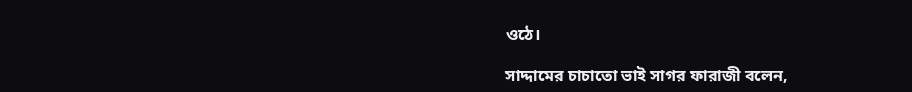ওঠে।

সাদ্দামের চাচাতো ভাই সাগর ফারাজী বলেন,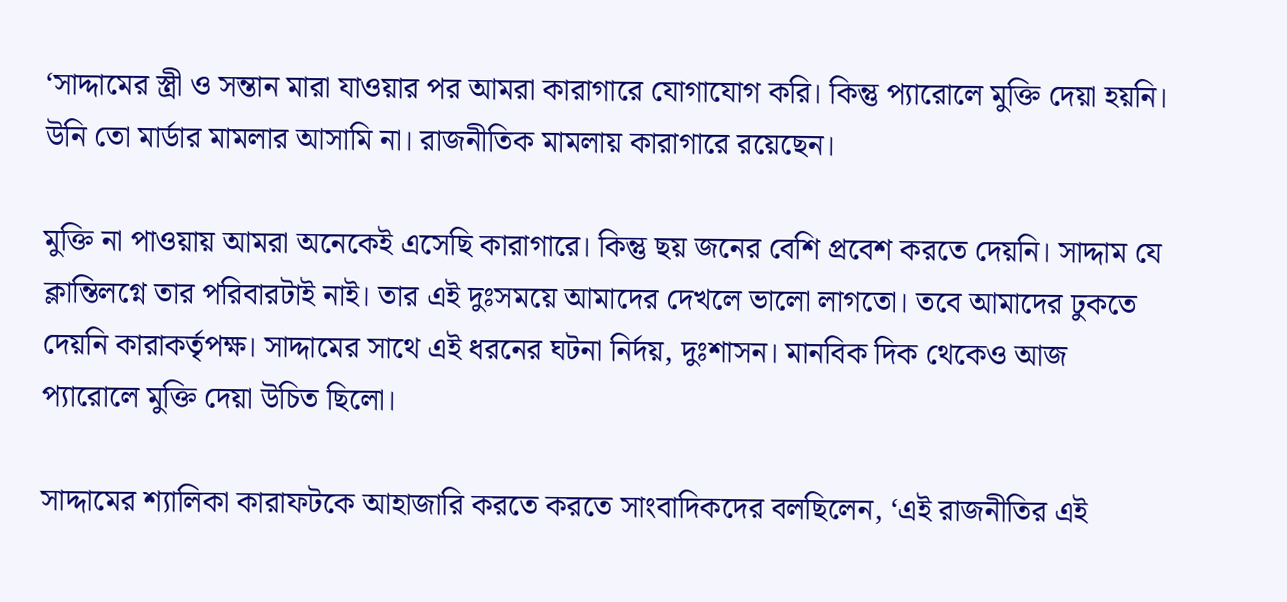‘সাদ্দামের স্ত্রী ও সন্তান মারা যাওয়ার পর আমরা কারাগারে যোগাযোগ করি। কিন্তু প্যারোলে মুক্তি দেয়া হয়নি। উনি তো মার্ডার মামলার আসামি না। রাজনীতিক মামলায় কারাগারে রয়েছেন।

মুক্তি না পাওয়ায় আমরা অনেকেই এসেছি কারাগারে। কিন্তু ছয় জনের বেশি প্রবেশ করতে দেয়নি। সাদ্দাম যে ক্লান্তিলগ্নে তার পরিবারটাই নাই। তার এই দুঃসময়ে আমাদের দেখলে ভালো লাগতো। তবে আমাদের ঢুকতে দেয়নি কারাকর্তৃপক্ষ। সাদ্দামের সাথে এই ধরনের ঘটনা নির্দয়, দুঃশাসন। মানবিক দিক থেকেও আজ প্যারোলে মুক্তি দেয়া উচিত ছিলো।

সাদ্দামের শ্যালিকা কারাফটকে আহাজারি করতে করতে সাংবাদিকদের বলছিলেন, ‘এই রাজনীতির এই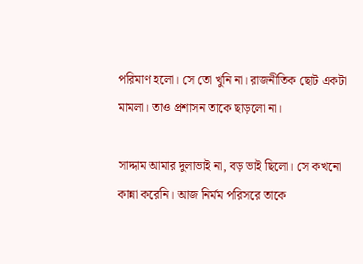পরিমাণ হলো। সে তো খুনি না। রাজনীতিক ছোট একটা মামলা। তাও প্রশাসন তাকে ছাড়লো না।

সাদ্দাম আমার দুলাভাই না, বড় ভাই ছিলো। সে কখনো কান্না করেনি। আজ নির্মম পরিসরে তাকে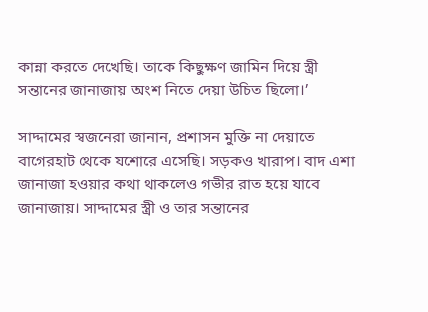কান্না করতে দেখেছি। তাকে কিছুক্ষণ জামিন দিয়ে স্ত্রী সন্তানের জানাজায় অংশ নিতে দেয়া উচিত ছিলো।’

সাদ্দামের স্বজনেরা জানান, প্রশাসন মুক্তি না দেয়াতে বাগেরহাট থেকে যশোরে এসেছি। সড়কও খারাপ। বাদ এশা জানাজা হওয়ার কথা থাকলেও গভীর রাত হয়ে যাবে জানাজায়। সাদ্দামের স্ত্রী ও তার সন্তানের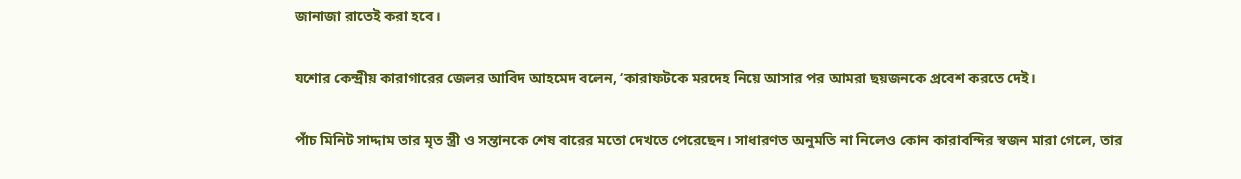জানাজা রাতেই করা হবে।

যশোর কেন্দ্রীয় কারাগারের জেলর আবিদ আহমেদ বলেন, ‘কারাফটকে মরদেহ নিয়ে আসার পর আমরা ছয়জনকে প্রবেশ করতে দেই।

পাঁচ মিনিট সাদ্দাম তার মৃত স্ত্রী ও সন্তানকে শেষ বারের মতো দেখতে পেরেছেন। সাধারণত অনুমতি না নিলেও কোন কারাবন্দির স্বজন মারা গেলে, তার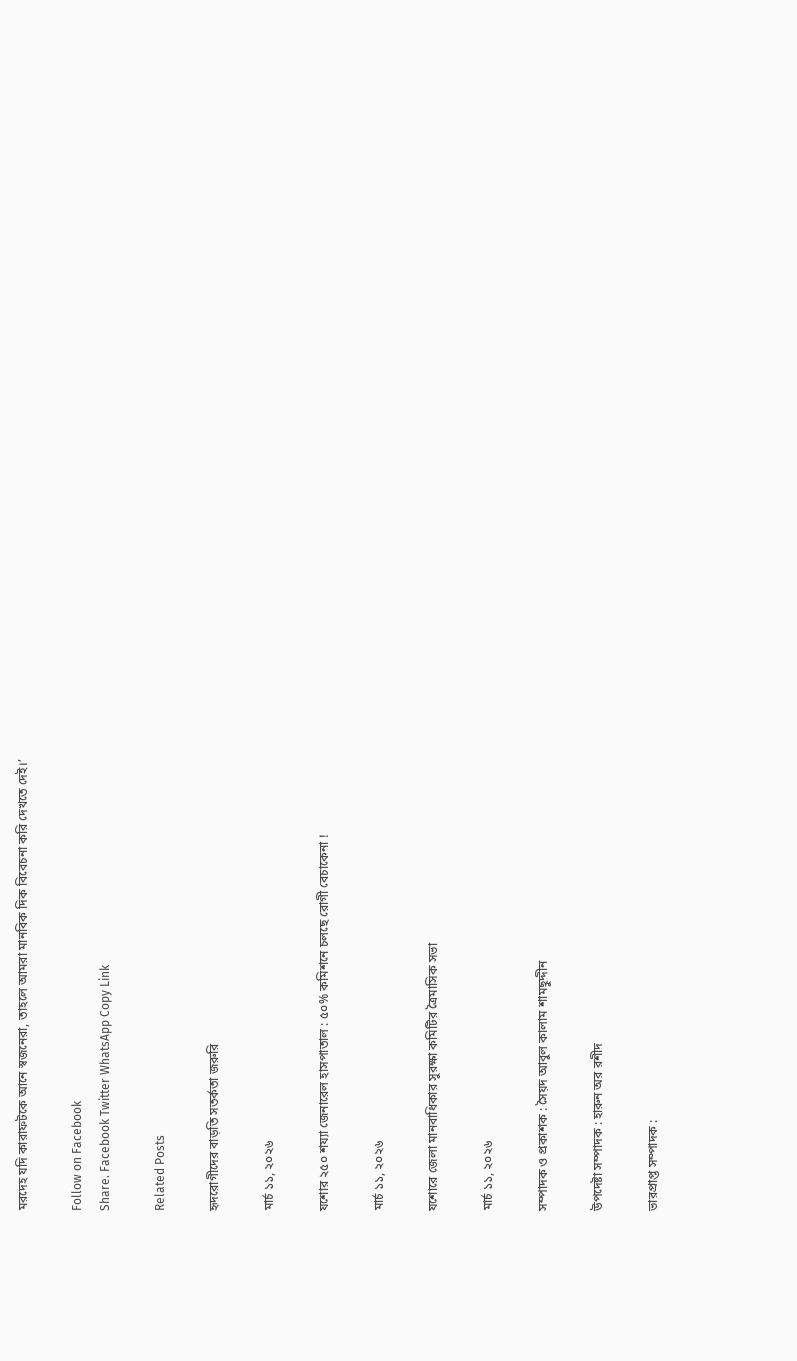মরদেহ যদি কারাফটকে আনে স্বজনেরা, তাহলে আমরা মানবিক দিক বিবেচনা করি দেখতে দেই।’

Follow on Facebook
Share. Facebook Twitter WhatsApp Copy Link

Related Posts

হৃদরোগীদের বাড়তি সতর্কতা জরুরি

মার্চ ১১, ২০২৬

যশোর ২৫০ শয্যা জেনারেল হাসপাতাল : ৫০% কমিশনে চলছে রোগী বেচাকেনা !

মার্চ ১১, ২০২৬

যশোরে জেলা মানবাধিকার সুরক্ষা কমিটির ত্রৈমাসিক সভা

মার্চ ১১, ২০২৬

সম্পাদক ও প্রকাশক : সৈয়দ আবুল কালাম শামছুদ্দীন

উপদেষ্টা সম্পাদক : হারুন অর রশীদ

ভারপ্রাপ্ত সম্পাদক :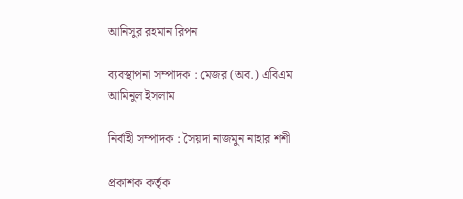আনিসুর রহমান রিপন

ব্যবস্থাপনা সম্পাদক : মেজর (অব.) এবিএম আমিনুল ইসলাম

নির্বাহী সম্পাদক : সৈয়দা নাজমুন নাহার শশী

প্রকাশক কর্তৃক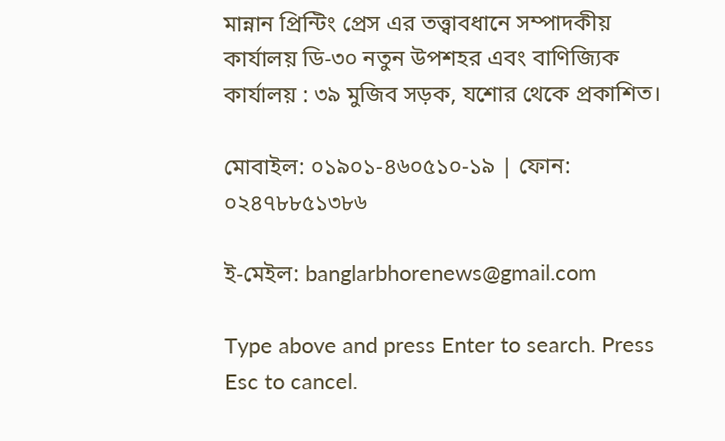মান্নান প্রিন্টিং প্রেস এর তত্ত্বাবধানে সম্পাদকীয় কার্যালয় ডি-৩০ নতুন উপশহর এবং বাণিজ্যিক কার্যালয় : ৩৯ মুজিব সড়ক, যশোর থেকে প্রকাশিত।

মোবাইল: ০১৯০১-৪৬০৫১০-১৯ | ফোন: ০২৪৭৮৮৫১৩৮৬

ই-মেইল: banglarbhorenews@gmail.com

Type above and press Enter to search. Press Esc to cancel.